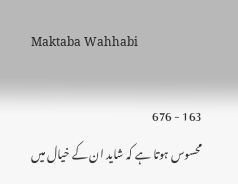Maktaba Wahhabi

163 - 676
محسوس ہوتا ہے کہ شاید ان کے خیال میں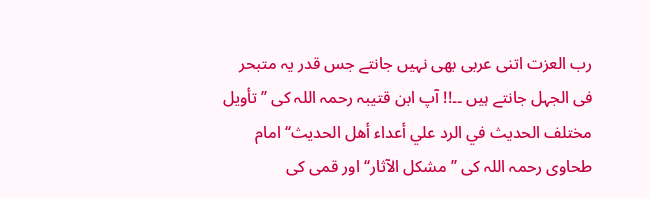رب العزت اتنی عربی بھی نہیں جانتے جس قدر یہ متبحر فی الجہل جانتے ہیں ۔۔!! آپ ابن قتیبہ رحمہ اللہ کی ’’تأويل مختلف الحديث في الرد علي أعداء أهل الحديث‘‘ امام طحاوی رحمہ اللہ کی ’’مشكل الآثار‘‘ اور قمی کی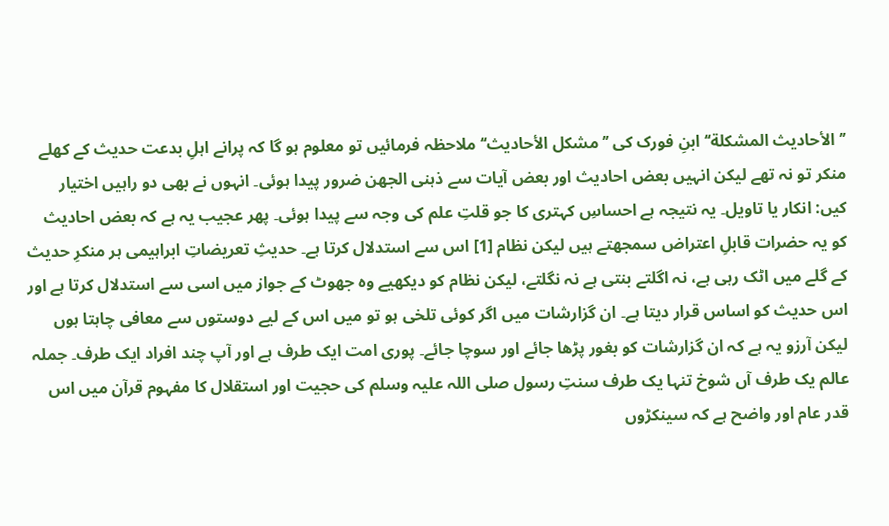’’الأحاديث المشكلة‘‘ ابنِ فورک کی ’’مشكل الأحاديث‘‘ ملاحظہ فرمائیں تو معلوم ہو گا کہ پرانے اہلِ بدعت حدیث کے کھلے منکر تو نہ تھے لیکن انہیں بعض احادیث اور بعض آیات سے ذہنی الجھن ضرور پیدا ہوئی۔ انہوں نے بھی دو راہیں اختیار کیں: انکار یا تاویل۔ یہ نتیجہ ہے احساسِ کہتری کا جو قلتِ علم کی وجہ سے پیدا ہوئی۔ پھر عجیب یہ ہے کہ بعض احادیث کو یہ حضرات قابلِ اعتراض سمجھتے ہیں لیکن نظام [1] اس سے استدلال کرتا ہے۔ حدیثِ تعریضاتِ ابراہیمی ہر منکرِ حدیث کے گلے میں اٹک رہی ہے، نہ اگلتے بنتی ہے نہ نگلتے، لیکن نظام کو دیکھیے وہ جھوٹ کے جواز میں اسی سے استدلال کرتا ہے اور اس حدیث کو اساس قرار دیتا ہے۔ ان گزارشات میں اگر کوئی تلخی ہو تو میں اس کے لیے دوستوں سے معافی چاہتا ہوں لیکن آرزو یہ ہے کہ ان گزارشات کو بغور پڑھا جائے اور سوچا جائے۔ پوری امت ایک طرف ہے اور آپ چند افراد ایک طرف۔ جملہ عالم یک طرف آں شوخ تنہا یک طرف سنتِ رسول صلی اللہ علیہ وسلم کی حجیت اور استقلال کا مفہوم قرآن میں اس قدر عام اور واضح ہے کہ سینکڑوں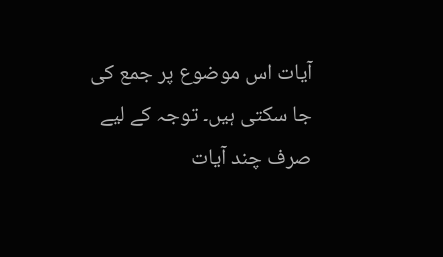آیات اس موضوع پر جمع کی جا سکتی ہیں۔ توجہ کے لیے صرف چند آیات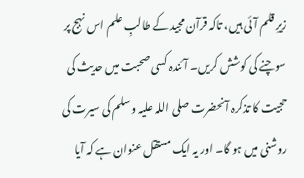زیرِ قلم آئی ہیں، تاکہ قرآن مجید کے طالبِ علم اس نہج پر سوچنے کی کوشش کریں۔ آئندہ کسی صحبت میں حدیث کی حجیت کا تذکرہ آنحضرت صلی اللہ علیہ وسلم کی سیرت کی روشنی میں ہو گا۔ اور یہ ایک مستقل عنوان ہے کہ آیا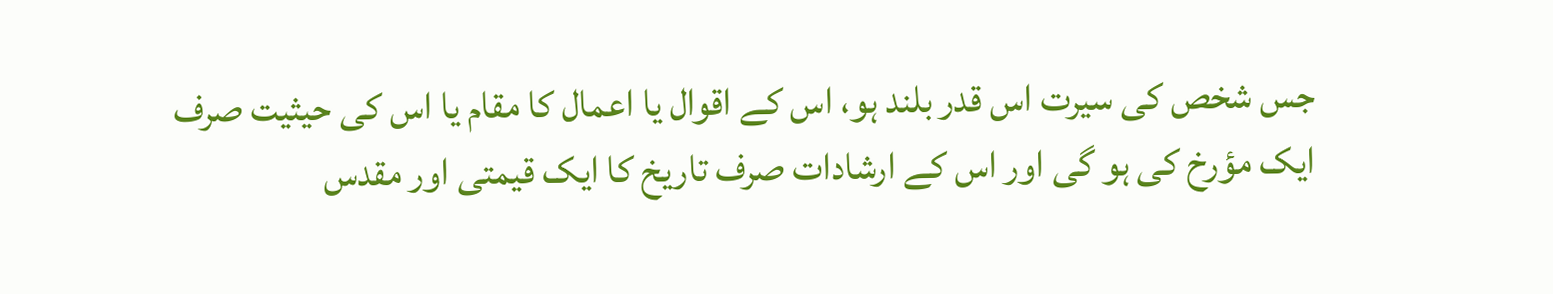جس شخص کی سیرت اس قدر بلند ہو، اس کے اقوال یا اعمال کا مقام یا اس کی حیثیت صرف ایک مؤرخ کی ہو گی اور اس کے ارشادات صرف تاریخ کا ایک قیمتی اور مقدس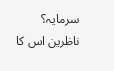سرمایہ؟ ناظرین اس کا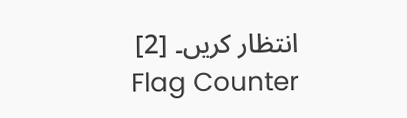انتظار کریں۔ [2]
Flag Counter